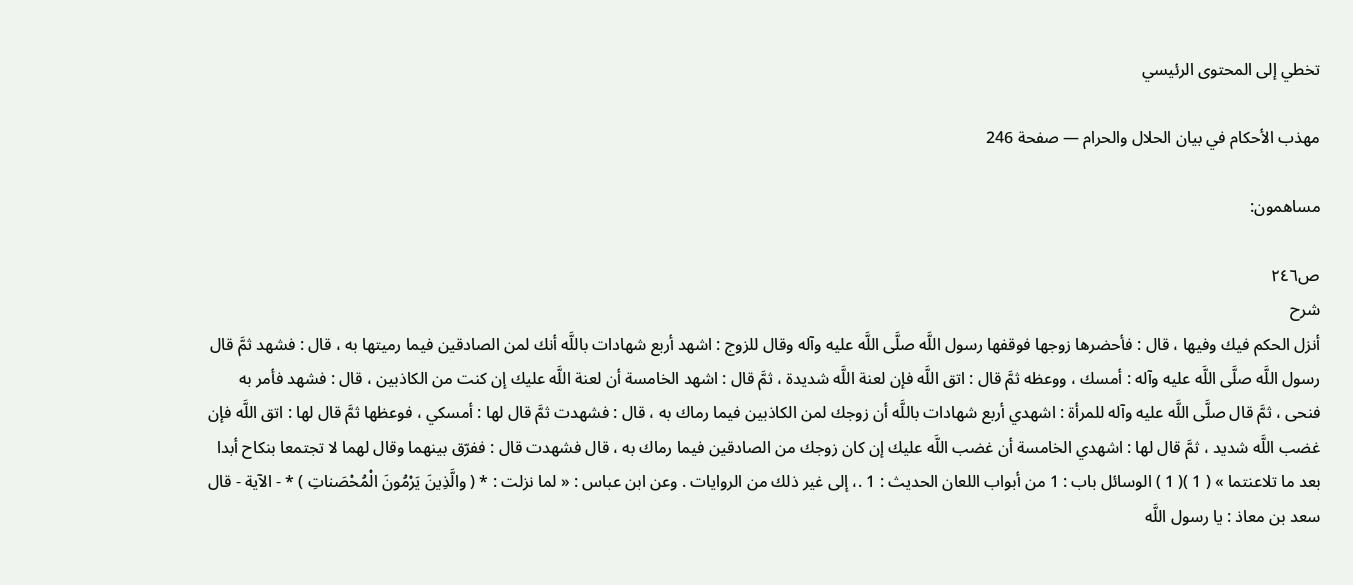تخطي إلى المحتوى الرئيسي

مهذب الأحكام في بيان الحلال والحرام — صفحة 246

مساهمون:

ص٢٤٦
شرح
أنزل الحكم فيك وفيها ، قال : فأحضرها زوجها فوقفها رسول اللَّه صلَّى اللَّه عليه وآله وقال للزوج : اشهد أربع شهادات باللَّه أنك لمن الصادقين فيما رميتها به ، قال : فشهد ثمَّ قال رسول اللَّه صلَّى اللَّه عليه وآله : أمسك ، ووعظه ثمَّ قال : اتق اللَّه فإن لعنة اللَّه شديدة ، ثمَّ قال : اشهد الخامسة أن لعنة اللَّه عليك إن كنت من الكاذبين ، قال : فشهد فأمر به فنحى ، ثمَّ قال صلَّى اللَّه عليه وآله للمرأة : اشهدي أربع شهادات باللَّه أن زوجك لمن الكاذبين فيما رماك به ، قال : فشهدت ثمَّ قال لها : أمسكي ، فوعظها ثمَّ قال لها : اتق اللَّه فإن غضب اللَّه شديد ، ثمَّ قال لها : اشهدي الخامسة أن غضب اللَّه عليك إن كان زوجك من الصادقين فيما رماك به ، قال فشهدت قال : ففرّق بينهما وقال لهما لا تجتمعا بنكاح أبدا بعد ما تلاعنتما » ( 1 )( 1 ) الوسائل باب : 1 من أبواب اللعان الحديث : 1 .، إلى غير ذلك من الروايات . وعن ابن عباس : « لما نزلت : * ( والَّذِينَ يَرْمُونَ الْمُحْصَناتِ ) * - الآية - قال سعد بن معاذ : يا رسول اللَّه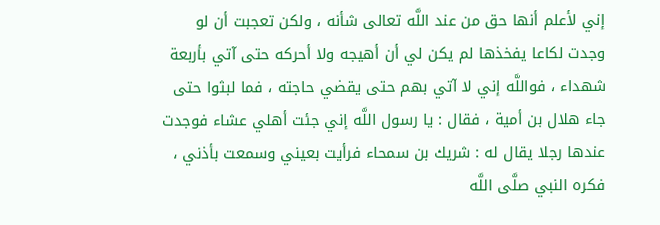إني لأعلم أنها حق من عند اللَّه تعالى شأنه ، ولكن تعجبت أن لو وجدت لكاعا يفخذها لم يكن لي أن أهيجه ولا أحركه حتى آتي بأربعة شهداء ، فواللَّه إني لا آتي بهم حتى يقضي حاجته ، فما لبثوا حتى جاء هلال بن أمية ، فقال : يا رسول اللَّه إني جئت أهلي عشاء فوجدت عندها رجلا يقال له : شريك بن سمحاء فرأيت بعيني وسمعت بأذني ، فكره النبي صلَّى اللَّه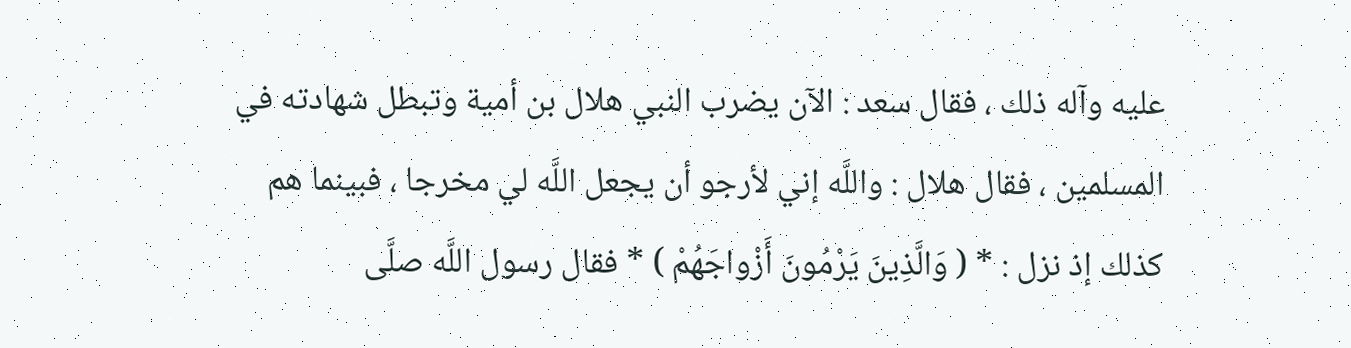عليه وآله ذلك ، فقال سعد : الآن يضرب النبي هلال بن أمية وتبطل شهادته في المسلمين ، فقال هلال : واللَّه إني لأرجو أن يجعل اللَّه لي مخرجا ، فبينما هم كذلك إذ نزل : * ( وَالَّذِينَ يَرْمُونَ أَزْواجَهُمْ ) * فقال رسول اللَّه صلَّى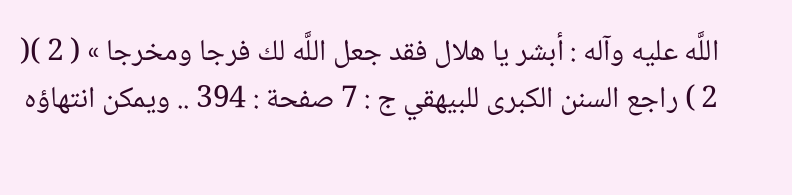اللَّه عليه وآله : أبشر يا هلال فقد جعل اللَّه لك فرجا ومخرجا » ( 2 )( 2 ) راجع السنن الكبرى للبيهقي ج : 7 صفحة : 394 .. ويمكن انتهاؤه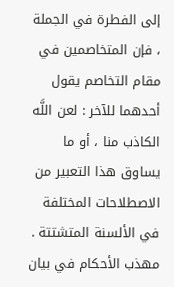إلى الفطرة في الجملة ، فإن المتخاصمين في مقام التخاصم يقول أحدهما للآخر : لعن اللَّه الكاذب منا ، أو ما يساوق هذا التعبير من الاصطلاحات المختلفة في الألسنة المتشتتة .
مهذب الأحكام في بيان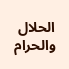الحلال والحرام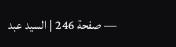— صفحة 246 | السيد عبد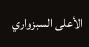الأعلى السبزواري